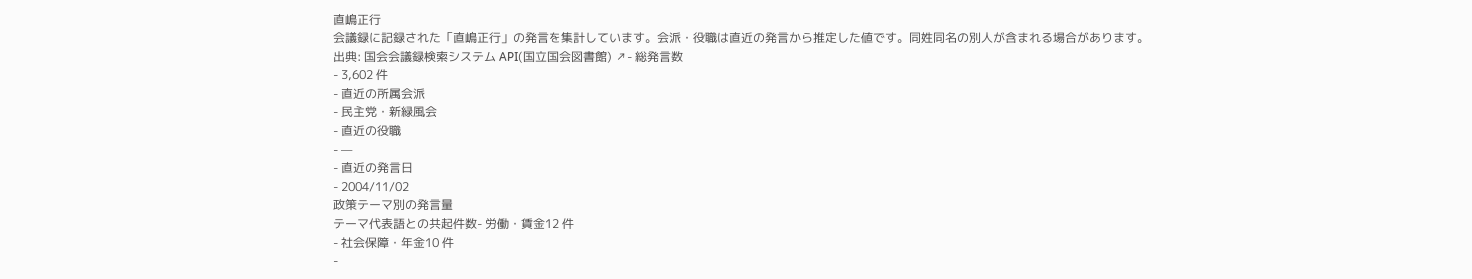直嶋正行
会議録に記録された「直嶋正行」の発言を集計しています。会派・役職は直近の発言から推定した値です。同姓同名の別人が含まれる場合があります。
出典: 国会会議録検索システム API(国立国会図書館) ↗- 総発言数
- 3,602 件
- 直近の所属会派
- 民主党・新緑風会
- 直近の役職
- —
- 直近の発言日
- 2004/11/02
政策テーマ別の発言量
テーマ代表語との共起件数- 労働・賃金12 件
- 社会保障・年金10 件
-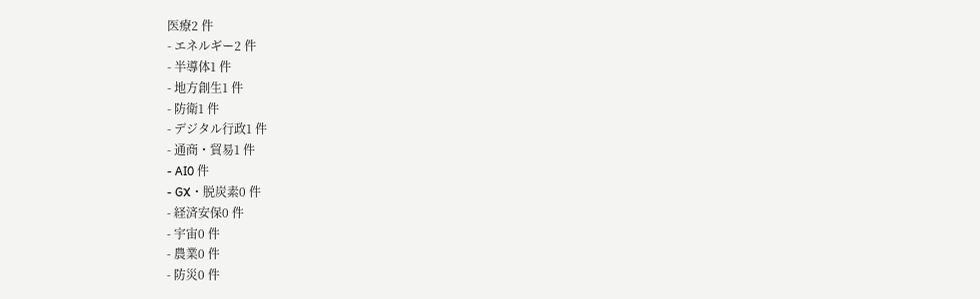医療2 件
- エネルギー2 件
- 半導体1 件
- 地方創生1 件
- 防衛1 件
- デジタル行政1 件
- 通商・貿易1 件
- AI0 件
- GX・脱炭素0 件
- 経済安保0 件
- 宇宙0 件
- 農業0 件
- 防災0 件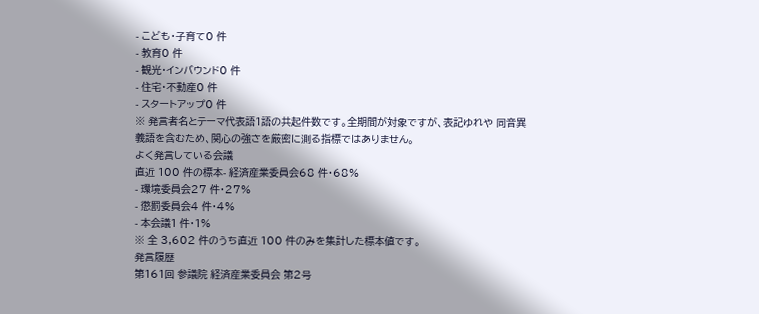- こども・子育て0 件
- 教育0 件
- 観光・インバウンド0 件
- 住宅・不動産0 件
- スタートアップ0 件
※ 発言者名とテーマ代表語1語の共起件数です。全期間が対象ですが、表記ゆれや 同音異義語を含むため、関心の強さを厳密に測る指標ではありません。
よく発言している会議
直近 100 件の標本- 経済産業委員会68 件・68%
- 環境委員会27 件・27%
- 懲罰委員会4 件・4%
- 本会議1 件・1%
※ 全 3,602 件のうち直近 100 件のみを集計した標本値です。
発言履歴
第161回 参議院 経済産業委員会 第2号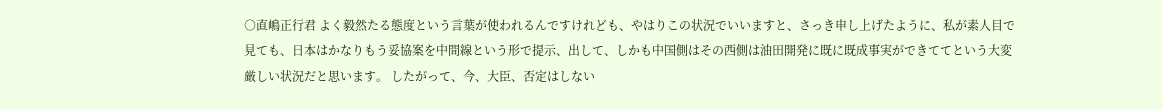○直嶋正行君 よく毅然たる態度という言葉が使われるんですけれども、やはりこの状況でいいますと、さっき申し上げたように、私が素人目で見ても、日本はかなりもう妥協案を中間線という形で提示、出して、しかも中国側はその西側は油田開発に既に既成事実ができててという大変厳しい状況だと思います。 したがって、今、大臣、否定はしない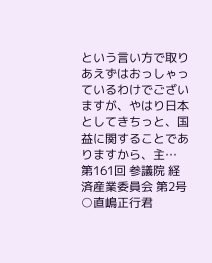という言い方で取りあえずはおっしゃっているわけでございますが、やはり日本としてきちっと、国益に関することでありますから、主…
第161回 参議院 経済産業委員会 第2号
○直嶋正行君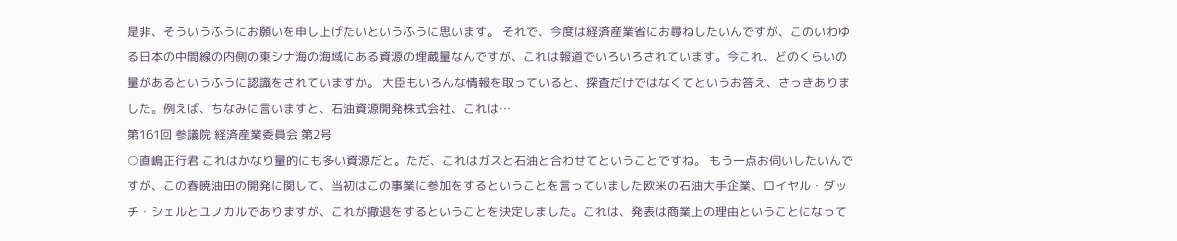是非、そういうふうにお願いを申し上げたいというふうに思います。 それで、今度は経済産業省にお尋ねしたいんですが、このいわゆる日本の中間線の内側の東シナ海の海域にある資源の埋蔵量なんですが、これは報道でいろいろされています。今これ、どのくらいの量があるというふうに認識をされていますか。 大臣もいろんな情報を取っていると、探査だけではなくてというお答え、さっきありました。例えば、ちなみに言いますと、石油資源開発株式会社、これは…
第161回 参議院 経済産業委員会 第2号
○直嶋正行君 これはかなり量的にも多い資源だと。ただ、これはガスと石油と合わせてということですね。 もう一点お伺いしたいんですが、この春暁油田の開発に関して、当初はこの事業に参加をするということを言っていました欧米の石油大手企業、ロイヤル・ダッチ・シェルとユノカルでありますが、これが撤退をするということを決定しました。これは、発表は商業上の理由ということになって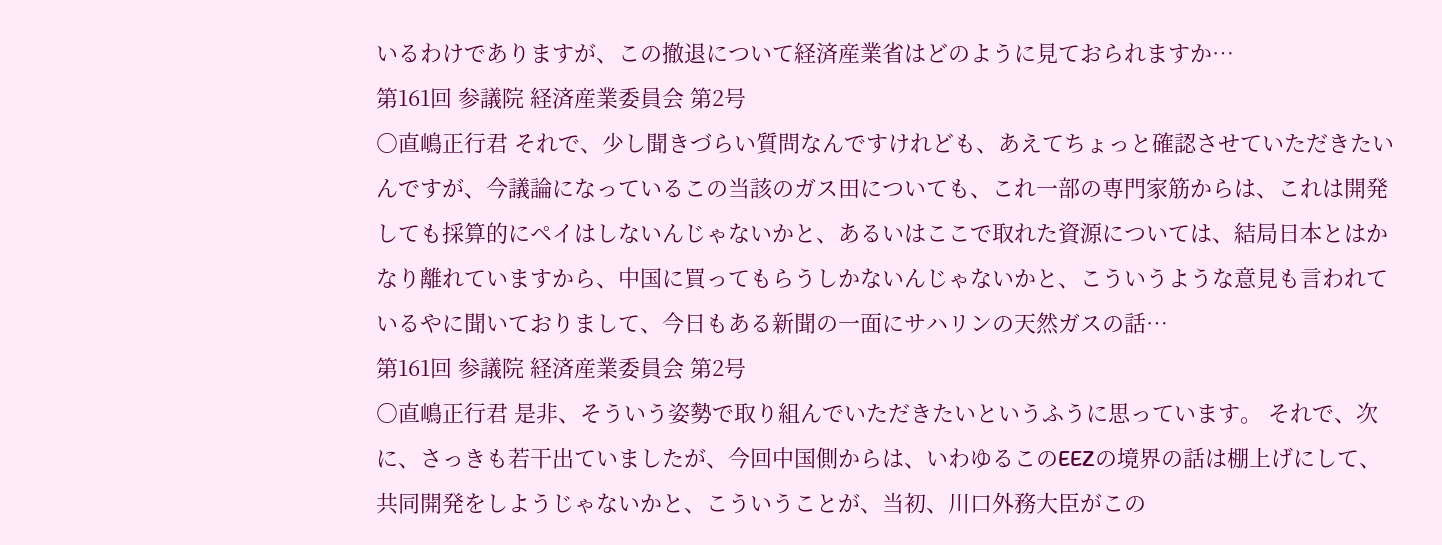いるわけでありますが、この撤退について経済産業省はどのように見ておられますか…
第161回 参議院 経済産業委員会 第2号
○直嶋正行君 それで、少し聞きづらい質問なんですけれども、あえてちょっと確認させていただきたいんですが、今議論になっているこの当該のガス田についても、これ一部の専門家筋からは、これは開発しても採算的にペイはしないんじゃないかと、あるいはここで取れた資源については、結局日本とはかなり離れていますから、中国に買ってもらうしかないんじゃないかと、こういうような意見も言われているやに聞いておりまして、今日もある新聞の一面にサハリンの天然ガスの話…
第161回 参議院 経済産業委員会 第2号
○直嶋正行君 是非、そういう姿勢で取り組んでいただきたいというふうに思っています。 それで、次に、さっきも若干出ていましたが、今回中国側からは、いわゆるこのEEZの境界の話は棚上げにして、共同開発をしようじゃないかと、こういうことが、当初、川口外務大臣がこの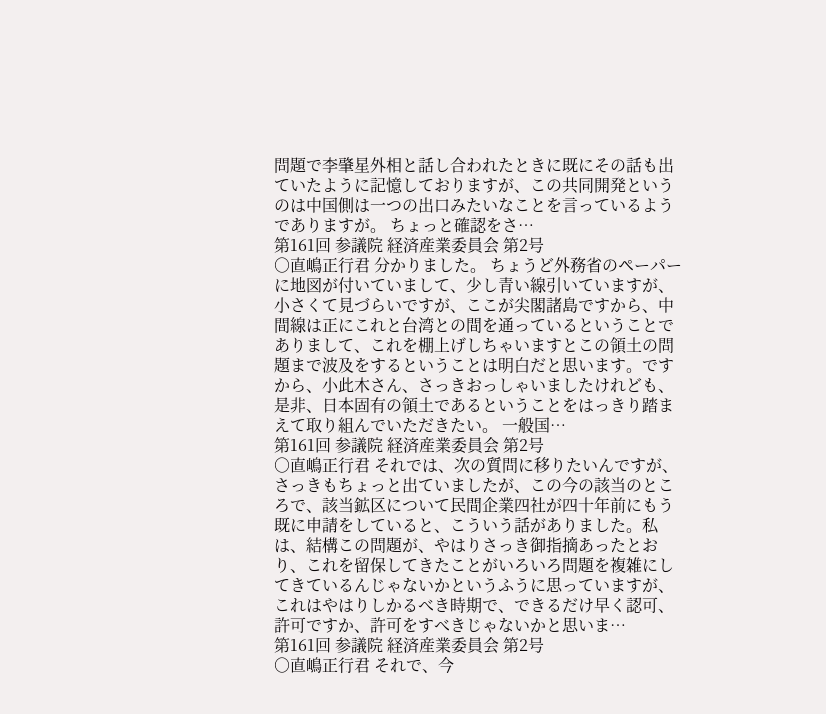問題で李肇星外相と話し合われたときに既にその話も出ていたように記憶しておりますが、この共同開発というのは中国側は一つの出口みたいなことを言っているようでありますが。 ちょっと確認をさ…
第161回 参議院 経済産業委員会 第2号
○直嶋正行君 分かりました。 ちょうど外務省のペーパーに地図が付いていまして、少し青い線引いていますが、小さくて見づらいですが、ここが尖閣諸島ですから、中間線は正にこれと台湾との間を通っているということでありまして、これを棚上げしちゃいますとこの領土の問題まで波及をするということは明白だと思います。ですから、小此木さん、さっきおっしゃいましたけれども、是非、日本固有の領土であるということをはっきり踏まえて取り組んでいただきたい。 一般国…
第161回 参議院 経済産業委員会 第2号
○直嶋正行君 それでは、次の質問に移りたいんですが、さっきもちょっと出ていましたが、この今の該当のところで、該当鉱区について民間企業四社が四十年前にもう既に申請をしていると、こういう話がありました。私は、結構この問題が、やはりさっき御指摘あったとおり、これを留保してきたことがいろいろ問題を複雑にしてきているんじゃないかというふうに思っていますが、これはやはりしかるべき時期で、できるだけ早く認可、許可ですか、許可をすべきじゃないかと思いま…
第161回 参議院 経済産業委員会 第2号
○直嶋正行君 それで、今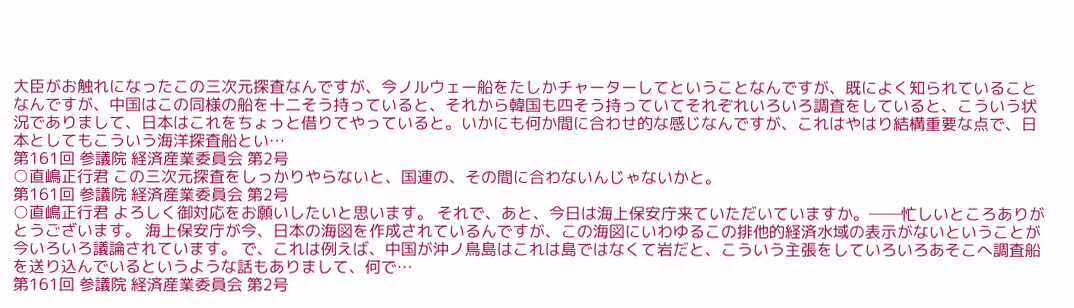大臣がお触れになったこの三次元探査なんですが、今ノルウェー船をたしかチャーターしてということなんですが、既によく知られていることなんですが、中国はこの同様の船を十二そう持っていると、それから韓国も四そう持っていてそれぞれいろいろ調査をしていると、こういう状況でありまして、日本はこれをちょっと借りてやっていると。いかにも何か間に合わせ的な感じなんですが、これはやはり結構重要な点で、日本としてもこういう海洋探査船とい…
第161回 参議院 経済産業委員会 第2号
○直嶋正行君 この三次元探査をしっかりやらないと、国連の、その間に合わないんじゃないかと。
第161回 参議院 経済産業委員会 第2号
○直嶋正行君 よろしく御対応をお願いしたいと思います。 それで、あと、今日は海上保安庁来ていただいていますか。──忙しいところありがとうございます。 海上保安庁が今、日本の海図を作成されているんですが、この海図にいわゆるこの排他的経済水域の表示がないということが今いろいろ議論されています。 で、これは例えば、中国が沖ノ鳥島はこれは島ではなくて岩だと、こういう主張をしていろいろあそこへ調査船を送り込んでいるというような話もありまして、何で…
第161回 参議院 経済産業委員会 第2号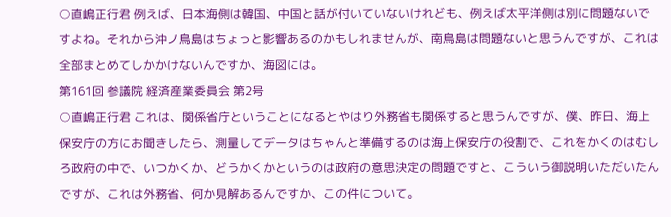○直嶋正行君 例えば、日本海側は韓国、中国と話が付いていないけれども、例えば太平洋側は別に問題ないですよね。それから沖ノ鳥島はちょっと影響あるのかもしれませんが、南鳥島は問題ないと思うんですが、これは全部まとめてしかかけないんですか、海図には。
第161回 参議院 経済産業委員会 第2号
○直嶋正行君 これは、関係省庁ということになるとやはり外務省も関係すると思うんですが、僕、昨日、海上保安庁の方にお聞きしたら、測量してデータはちゃんと準備するのは海上保安庁の役割で、これをかくのはむしろ政府の中で、いつかくか、どうかくかというのは政府の意思決定の問題ですと、こういう御説明いただいたんですが、これは外務省、何か見解あるんですか、この件について。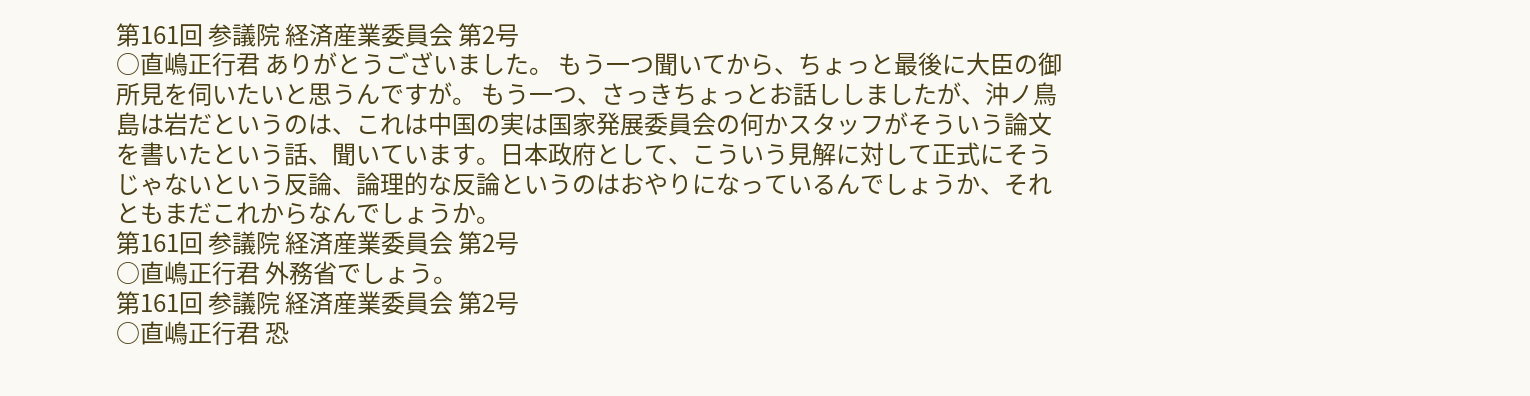第161回 参議院 経済産業委員会 第2号
○直嶋正行君 ありがとうございました。 もう一つ聞いてから、ちょっと最後に大臣の御所見を伺いたいと思うんですが。 もう一つ、さっきちょっとお話ししましたが、沖ノ鳥島は岩だというのは、これは中国の実は国家発展委員会の何かスタッフがそういう論文を書いたという話、聞いています。日本政府として、こういう見解に対して正式にそうじゃないという反論、論理的な反論というのはおやりになっているんでしょうか、それともまだこれからなんでしょうか。
第161回 参議院 経済産業委員会 第2号
○直嶋正行君 外務省でしょう。
第161回 参議院 経済産業委員会 第2号
○直嶋正行君 恐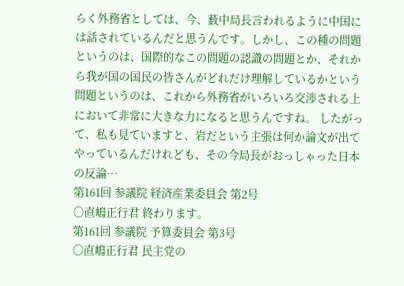らく外務省としては、今、薮中局長言われるように中国には話されているんだと思うんです。しかし、この種の問題というのは、国際的なこの問題の認識の問題とか、それから我が国の国民の皆さんがどれだけ理解しているかという問題というのは、これから外務省がいろいろ交渉される上において非常に大きな力になると思うんですね。 したがって、私も見ていますと、岩だという主張は何か論文が出てやっているんだけれども、その今局長がおっしゃった日本の反論…
第161回 参議院 経済産業委員会 第2号
○直嶋正行君 終わります。
第161回 参議院 予算委員会 第3号
○直嶋正行君 民主党の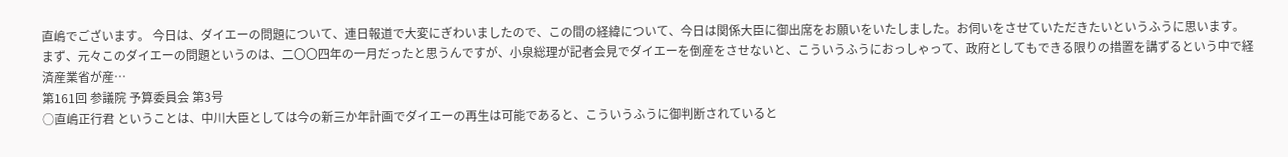直嶋でございます。 今日は、ダイエーの問題について、連日報道で大変にぎわいましたので、この間の経緯について、今日は関係大臣に御出席をお願いをいたしました。お伺いをさせていただきたいというふうに思います。 まず、元々このダイエーの問題というのは、二〇〇四年の一月だったと思うんですが、小泉総理が記者会見でダイエーを倒産をさせないと、こういうふうにおっしゃって、政府としてもできる限りの措置を講ずるという中で経済産業省が産…
第161回 参議院 予算委員会 第3号
○直嶋正行君 ということは、中川大臣としては今の新三か年計画でダイエーの再生は可能であると、こういうふうに御判断されていると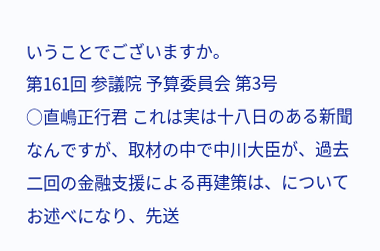いうことでございますか。
第161回 参議院 予算委員会 第3号
○直嶋正行君 これは実は十八日のある新聞なんですが、取材の中で中川大臣が、過去二回の金融支援による再建策は、についてお述べになり、先送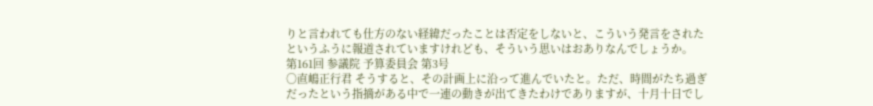りと言われても仕方のない経緯だったことは否定をしないと、こういう発言をされたというふうに報道されていますけれども、そういう思いはおありなんでしょうか。
第161回 参議院 予算委員会 第3号
○直嶋正行君 そうすると、その計画上に沿って進んでいたと。ただ、時間がたち過ぎだったという指摘がある中で一連の動きが出てきたわけでありますが、十月十日でし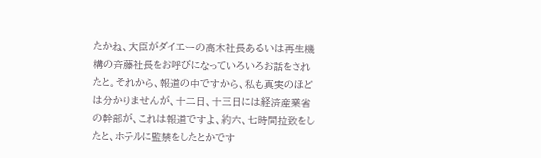たかね、大臣がダイエーの高木社長あるいは再生機構の斉藤社長をお呼びになっていろいろお話をされたと。それから、報道の中ですから、私も真実のほどは分かりませんが、十二日、十三日には経済産業省の幹部が、これは報道ですよ、約六、七時間拉致をしたと、ホテルに監禁をしたとかです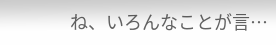ね、いろんなことが言…